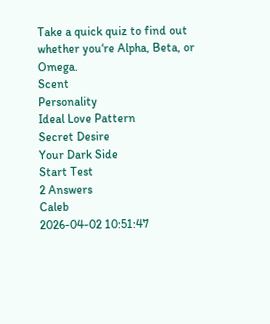Take a quick quiz to find out whether you‘re Alpha, Beta, or Omega.
Scent
Personality
Ideal Love Pattern
Secret Desire
Your Dark Side
Start Test
2 Answers
Caleb
2026-04-02 10:51:47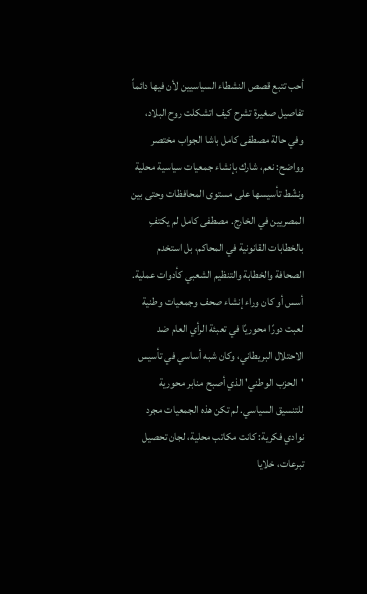أحب تتبع قصص النشطاء السياسيين لأن فيها دائماً تفاصيل صغيرة تشرح كيف اتشكلت روح البلاد، وفي حالة مصطفى كامل باشا الجواب مختصر وواضح: نعم، شارك بإنشاء جمعيات سياسية محلية ونشّط تأسيسها على مستوى المحافظات وحتى بين المصريين في الخارج. مصطفى كامل لم يكتفِ بالخطابات القانونية في المحاكم، بل استخدم الصحافة والخطابة والتنظيم الشعبي كأدوات عملية. أسس أو كان وراء إنشاء صحف وجمعيات وطنية لعبت دورًا محوريًا في تعبئة الرأي العام ضد الاحتلال البريطاني، وكان شبه أساسي في تأسيس 'الحزب الوطني' الذي أصبح منابر محورية للتنسيق السياسي. لم تكن هذه الجمعيات مجرد نوادي فكرية: كانت مكاتب محلية، لجان تحصيل تبرعات، خلايا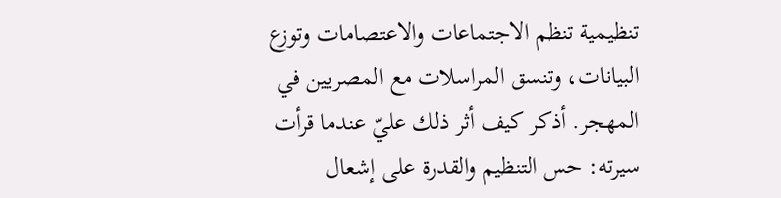تنظيمية تنظم الاجتماعات والاعتصامات وتوزع البيانات، وتنسق المراسلات مع المصريين في المهجر. أذكر كيف أثر ذلك عليّ عندما قرأت سيرته: حس التنظيم والقدرة على إشعال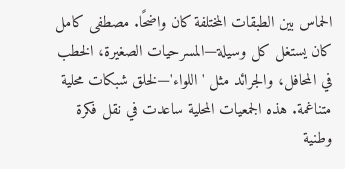الحماس بين الطبقات المختلفة كان واضحًا. مصطفى كامل كان يستغل كل وسيلة—المسرحيات الصغيرة، الخطب في المحافل، والجرائد مثل 'اللواء'—لخلق شبكات محلية متناغمة. هذه الجمعيات المحلية ساعدت في نقل فكرة وطنية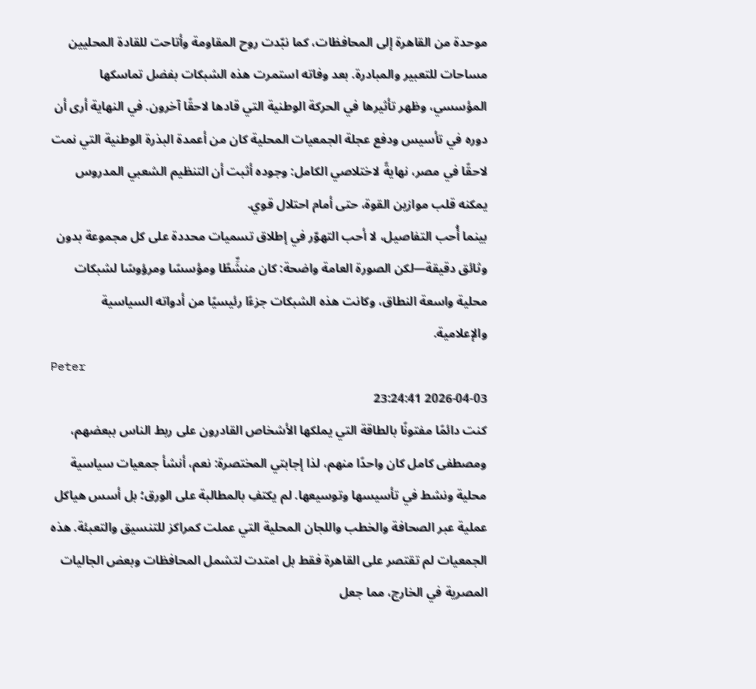موحدة من القاهرة إلى المحافظات، كما نبّدت روح المقاومة وأتاحت للقادة المحليين مساحات للتعبير والمبادرة. بعد وفاته استمرت هذه الشبكات بفضل تماسكها المؤسسي، وظهر تأثيرها في الحركة الوطنية التي قادها لاحقًا آخرون. في النهاية أرى أن دوره في تأسيس ودفع عجلة الجمعيات المحلية كان من أعمدة البذرة الوطنية التي نمت لاحقًا في مصر، نهايةً لاختلاصي الكامل: وجوده أثبت أن التنظيم الشعبي المدروس يمكنه قلب موازين القوة، حتى أمام احتلال قوي.
بينما أُحب التفاصيل، لا أحب التهوّر في إطلاق تسميات محددة على كل مجموعة بدون وثائق دقيقة—لكن الصورة العامة واضحة: كان منشِّطًا ومؤسسًا ومرؤوسًا لشبكات محلية واسعة النطاق، وكانت هذه الشبكات جزءًا رئيسيًا من أدواته السياسية والإعلامية.
Peter
2026-04-03 23:24:41
كنت دائمًا مفتونًا بالطاقة التي يملكها الأشخاص القادرون على ربط الناس ببعضهم، ومصطفى كامل كان واحدًا منهم، لذا إجابتي المختصرة: نعم، أنشأ جمعيات سياسية محلية ونشط في تأسيسها وتوسيعها. لم يكتفِ بالمطالبة على الورق؛ بل أسس هياكل عملية عبر الصحافة والخطب واللجان المحلية التي عملت كمراكز للتنسيق والتعبئة. هذه الجمعيات لم تقتصر على القاهرة فقط بل امتدت لتشمل المحافظات وبعض الجاليات المصرية في الخارج، مما جعل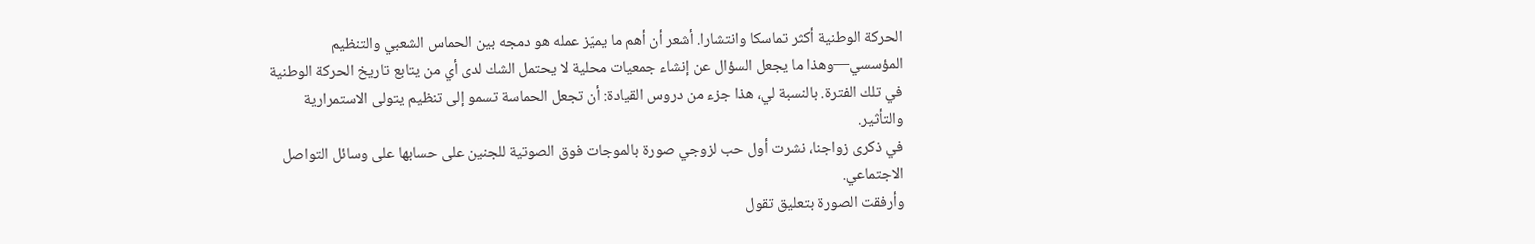الحركة الوطنية أكثر تماسكا وانتشارا. أشعر أن أهم ما يميّز عمله هو دمجه بين الحماس الشعبي والتنظيم المؤسسي—وهذا ما يجعل السؤال عن إنشاء جمعيات محلية لا يحتمل الشك لدى أي من يتابع تاريخ الحركة الوطنية في تلك الفترة. بالنسبة لي، هذا جزء من دروس القيادة: أن تجعل الحماسة تسمو إلى تنظيم يتولى الاستمرارية والتأثير.
في ذكرى زواجنا، نشرت أول حب لزوجي صورة بالموجات فوق الصوتية للجنين على حسابها على وسائل التواصل الاجتماعي.
وأرفقت الصورة بتعليق تقول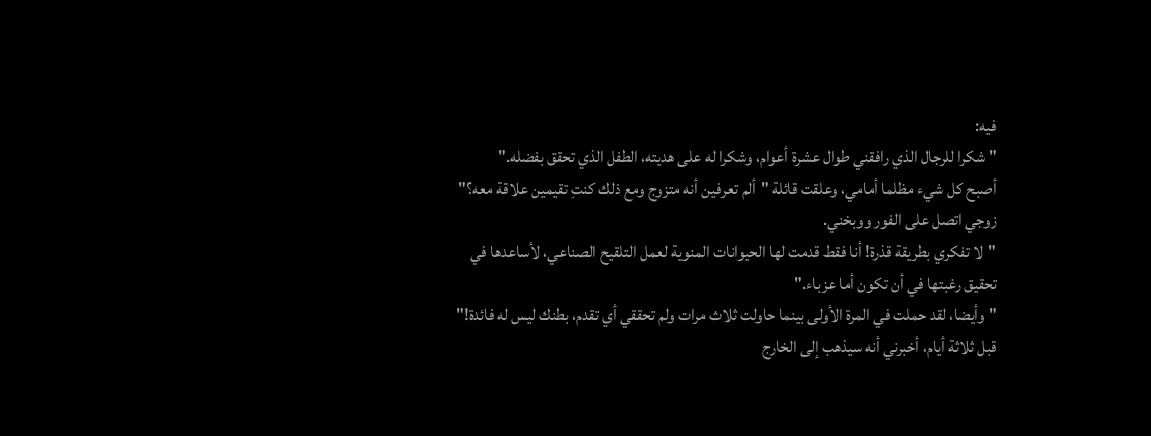فيه:
"شكرا للرجال الذي رافقني طوال عشرة أعوام، وشكرا له على هديته، الطفل الذي تحقق بفضله."
أصبح كل شيء مظلما أمامي، وعلقت قائلة "ألم تعرفين أنه متزوج ومع ذلك كنتِ تقيمين علاقة معه؟"
زوجي اتصل على الفور ووبخني.
"لا تفكري بطريقة قذرة! أنا فقط قدمت لها الحيوانات المنوية لعمل التلقيح الصناعي، لأساعدها في تحقيق رغبتها في أن تكون أما عزباء."
"وأيضا، لقد حملت في المرة الأولى بينما حاولت ثلاث مرات ولم تحققي أي تقدم، بطنك ليس له فائدة!"
قبل ثلاثة أيام، أخبرني أنه سيذهب إلى الخارج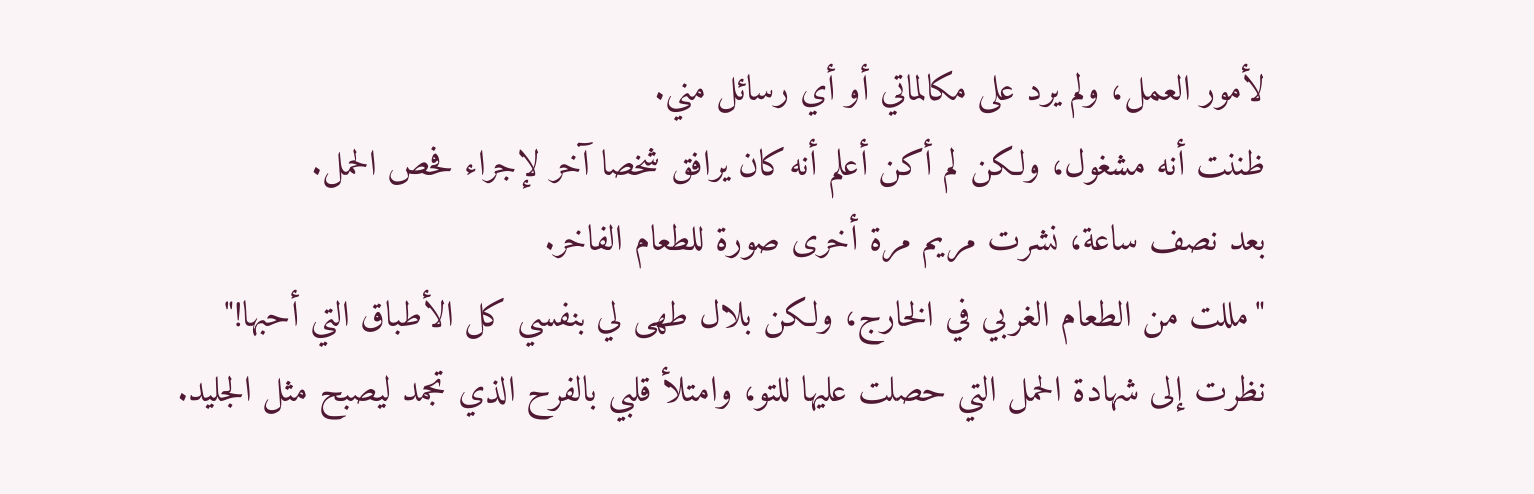لأمور العمل، ولم يرد على مكالماتي أو أي رسائل مني.
ظننت أنه مشغول، ولكن لم أكن أعلم أنه كان يرافق شخصا آخر لإجراء فحص الحمل.
بعد نصف ساعة، نشرت مريم مرة أخرى صورة للطعام الفاخر.
"مللت من الطعام الغربي في الخارج، ولكن بلال طهى لي بنفسي كل الأطباق التي أحبها!"
نظرت إلى شهادة الحمل التي حصلت عليها للتو، وامتلأ قلبي بالفرح الذي تجمد ليصبح مثل الجليد.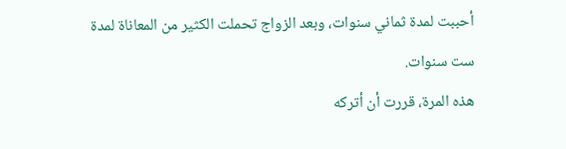أحببت لمدة ثماني سنوات، وبعد الزواج تحملت الكثير من المعاناة لمدة ست سنوات.
هذه المرة، قررت أن أتركه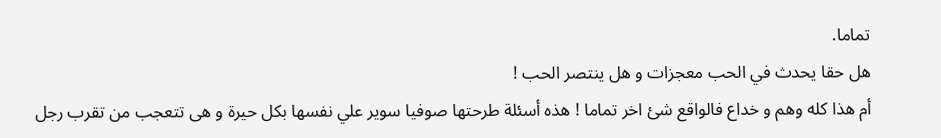تماما.
هل حقا يحدث في الحب معجزات و هل ينتصر الحب !
أم هذا كله وهم و خداع فالواقع شئ اخر تماما ! هذه أسئلة طرحتها صوفيا سوير علي نفسها بكل حيرة و هى تتعجب من تقرب رجل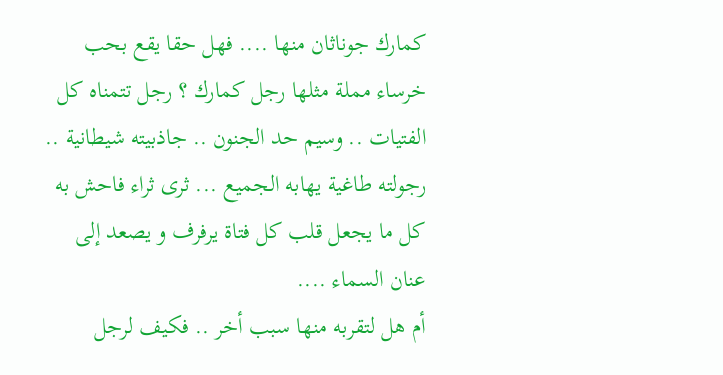كمارك جوناثان منها .... فهل حقا يقع بحب خرساء مملة مثلها رجل كمارك ؟ رجل تتمناه كل الفتيات .. وسيم حد الجنون .. جاذبيته شيطانية .. رجولته طاغية يهابه الجميع ... ثرى ثراء فاحش به كل ما يجعل قلب كل فتاة يرفرف و يصعد إلى عنان السماء ....
أم هل لتقربه منها سبب أخر .. فكيف لرجل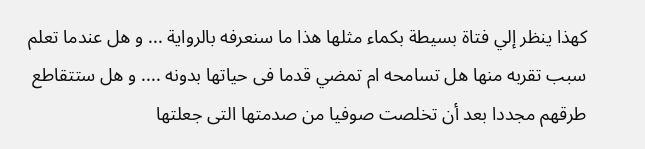كهذا ينظر إلي فتاة بسيطة بكماء مثلها هذا ما سنعرفه بالرواية ... و هل عندما تعلم سبب تقربه منها هل تسامحه ام تمضي قدما فى حياتها بدونه .... و هل ستتقاطع طرقهم مجددا بعد أن تخلصت صوفيا من صدمتها التى جعلتها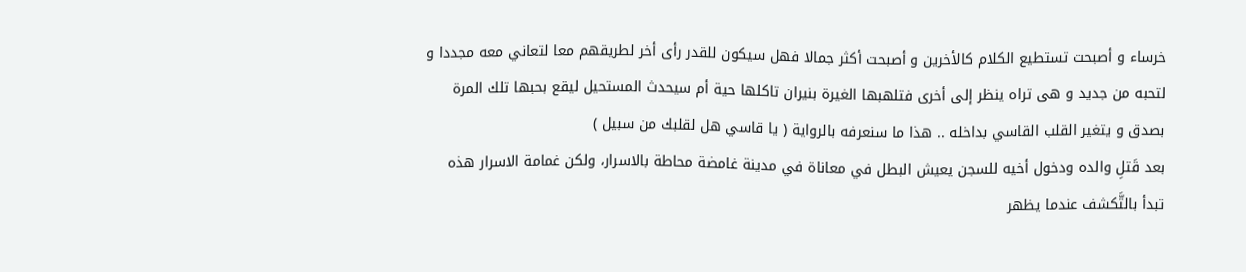خرساء و أصبحت تستطيع الكلام كالأخرين و أصبحت أكثر جمالا فهل سيكون للقدر رأى أخر لطريقهم معا لتعاني معه مجددا و لتحبه من جديد و هى تراه ينظر إلى أخرى فتلهبها الغيرة بنيران تاكلها حية أم سيحدث المستحيل ليقع بحبها تلك المرة بصدق و يتغير القلب القاسي بداخله .. هذا ما سنعرفه بالرواية ( يا قاسي هل لقلبك من سبيل )
بعد قَتلِ والده ودخول أخيه للسجن يعيش البطل في معاناة في مدينة غامضة محاطة بالاسرار، ولكن غمامة الاسرار هذه تبدأ بالتَّكشف عندما يظهر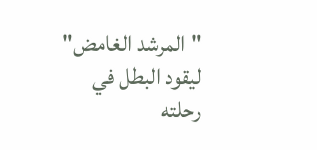"المرشد الغامض" ليقود البطل في رحلته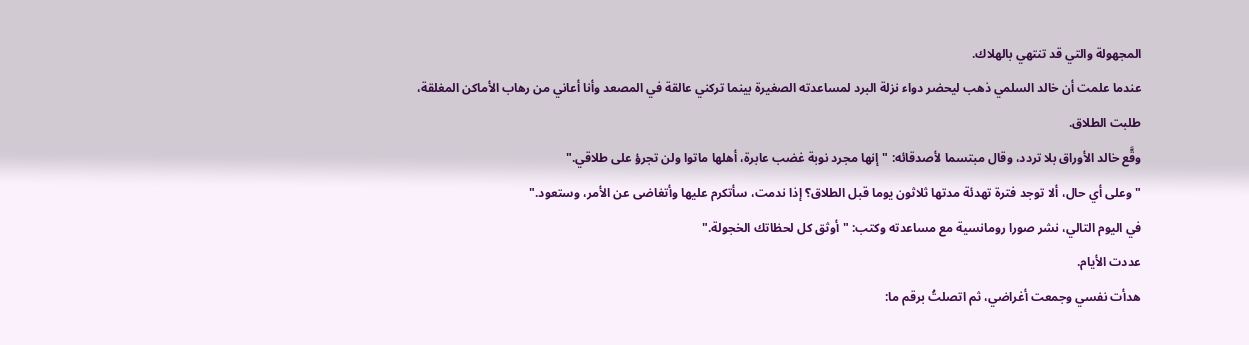المجهولة والتي قد تنتهي بالهلاك.
عندما علمت أن خالد السلمي ذهب ليحضر دواء نزلة البرد لمساعدته الصغيرة بينما تركني عالقة في المصعد وأنا أعاني من رهاب الأماكن المغلقة، طلبت الطلاق.
وقَّع خالد الأوراق بلا تردد، وقال مبتسما لأصدقائه: "إنها مجرد نوبة غضب عابرة، أهلها ماتوا ولن تجرؤ على طلاقي."
"وعلى أي حال، ألا توجد فترة تهدئة مدتها ثلاثون يوما قبل الطلاق؟ إذا ندمت، سأتكرم عليها وأتغاضى عن الأمر، وستعود."
في اليوم التالي، نشر صورا رومانسية مع مساعدته وكتب: "أوثق كل لحظاتك الخجولة."
عددت الأيام.
هدأت نفسي وجمعت أغراضي، ثم اتصلتُ برقم ما: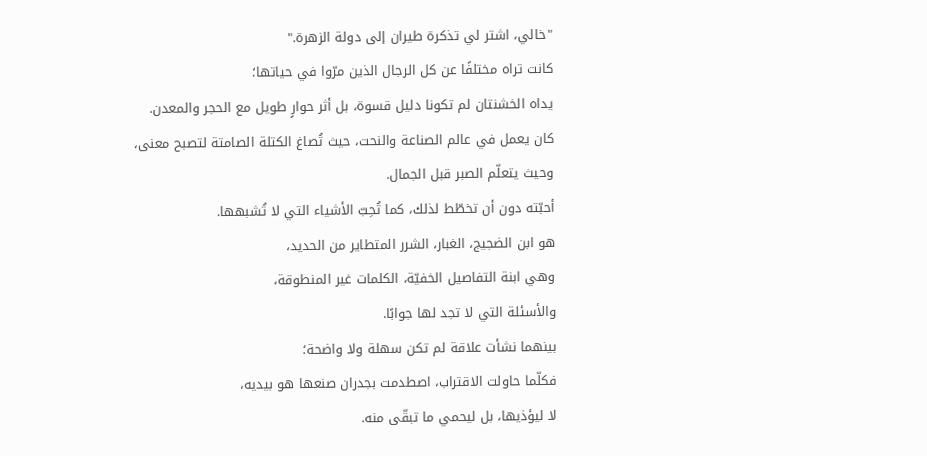"خالي، اشتر لي تذكرة طيران إلى دولة الزهرة."
كانت تراه مختلفًا عن كل الرجال الذين مرّوا في حياتها؛
يداه الخشنتان لم تكونا دليل قسوة، بل أثر حوارٍ طويل مع الحجر والمعدن.
كان يعمل في عالم الصناعة والنحت، حيث تُصاغ الكتلة الصامتة لتصبح معنى،
وحيث يتعلّم الصبر قبل الجمال.
أحبّته دون أن تخطّط لذلك، كما تُحِبّ الأشياء التي لا تُشبهها.
هو ابن الضجيج، الغبار، الشرر المتطاير من الحديد،
وهي ابنة التفاصيل الخفيّة، الكلمات غير المنطوقة،
والأسئلة التي لا تجد لها جوابًا.
بينهما نشأت علاقة لم تكن سهلة ولا واضحة؛
فكلّما حاولت الاقتراب، اصطدمت بجدران صنعها هو بيديه،
لا ليؤذيها، بل ليحمي ما تبقّى منه.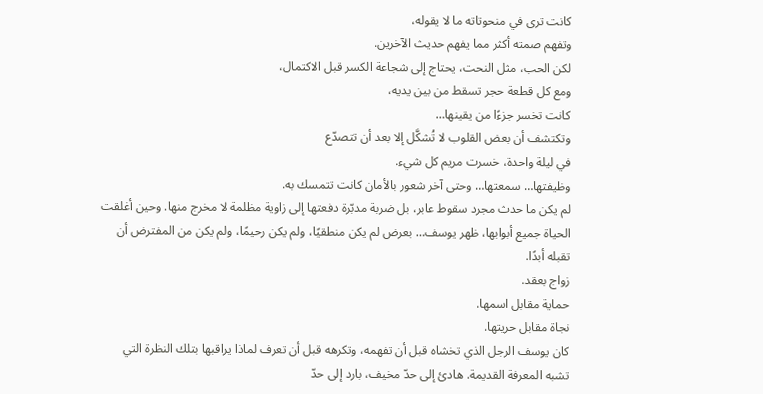كانت ترى في منحوتاته ما لا يقوله،
وتفهم صمته أكثر مما يفهم حديث الآخرين.
لكن الحب، مثل النحت، يحتاج إلى شجاعة الكسر قبل الاكتمال،
ومع كل قطعة حجر تسقط من بين يديه،
كانت تخسر جزءًا من يقينها…
وتكتشف أن بعض القلوب لا تُشكَّل إلا بعد أن تتصدّع
في ليلة واحدة، خسرت مريم كل شيء.
وظيفتها… سمعتها… وحتى آخر شعور بالأمان كانت تتمسك به.
لم يكن ما حدث مجرد سقوط عابر، بل ضربة مدبّرة دفعتها إلى زاوية مظلمة لا مخرج منها. وحين أغلقت الحياة جميع أبوابها، ظهر يوسف… بعرض لم يكن منطقيًا، ولم يكن رحيمًا، ولم يكن من المفترض أن تقبله أبدًا.
زواج بعقد.
حماية مقابل اسمها.
نجاة مقابل حريتها.
كان يوسف الرجل الذي تخشاه قبل أن تفهمه، وتكرهه قبل أن تعرف لماذا يراقبها بتلك النظرة التي تشبه المعرفة القديمة. هادئ إلى حدّ مخيف، بارد إلى حدّ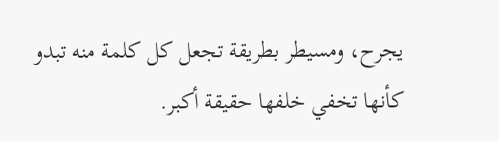يجرح، ومسيطر بطريقة تجعل كل كلمة منه تبدو كأنها تخفي خلفها حقيقة أكبر.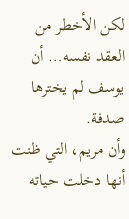لكن الأخطر من العقد نفسه… أن يوسف لم يخترها صدفة.
وأن مريم، التي ظنت أنها دخلت حياته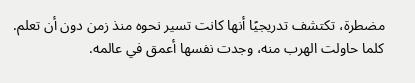مضطرة، تكتشف تدريجيًا أنها كانت تسير نحوه منذ زمن دون أن تعلم.
كلما حاولت الهرب منه، وجدت نفسها أعمق في عالمه.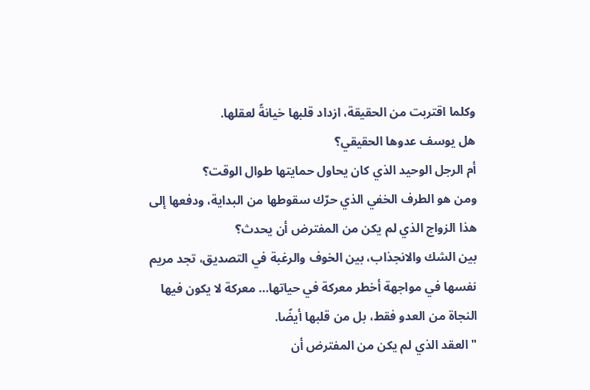وكلما اقتربت من الحقيقة، ازداد قلبها خيانةً لعقلها.
هل يوسف عدوها الحقيقي؟
أم الرجل الوحيد الذي كان يحاول حمايتها طوال الوقت؟
ومن هو الطرف الخفي الذي حرّك سقوطها من البداية، ودفعها إلى هذا الزواج الذي لم يكن من المفترض أن يحدث؟
بين الشك والانجذاب، بين الخوف والرغبة في التصديق، تجد مريم نفسها في مواجهة أخطر معركة في حياتها… معركة لا يكون فيها النجاة من العدو فقط، بل من قلبها أيضًا.
"العقد الذي لم يكن من المفترض أن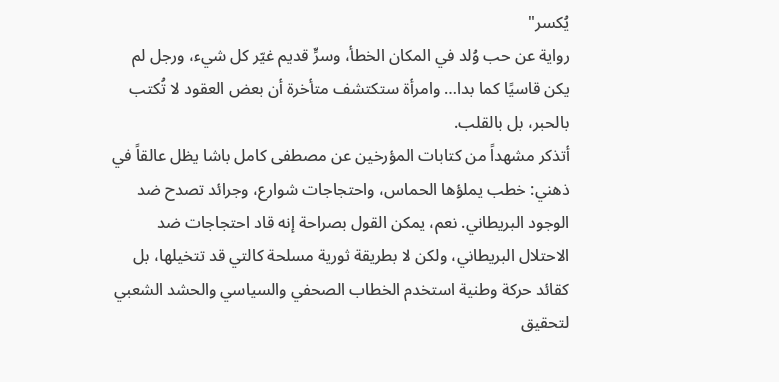يُكسر"
رواية عن حب وُلد في المكان الخطأ، وسرٍّ قديم غيّر كل شيء، ورجل لم يكن قاسيًا كما بدا… وامرأة ستكتشف متأخرة أن بعض العقود لا تُكتب بالحبر، بل بالقلب.
أتذكر مشهداً من كتابات المؤرخين عن مصطفى كامل باشا يظل عالقاً في ذهني: خطب يملؤها الحماس، واحتجاجات شوارع، وجرائد تصدح ضد الوجود البريطاني. نعم، يمكن القول بصراحة إنه قاد احتجاجات ضد الاحتلال البريطاني، ولكن لا بطريقة ثورية مسلحة كالتي قد تتخيلها، بل كقائد حركة وطنية استخدم الخطاب الصحفي والسياسي والحشد الشعبي لتحقيق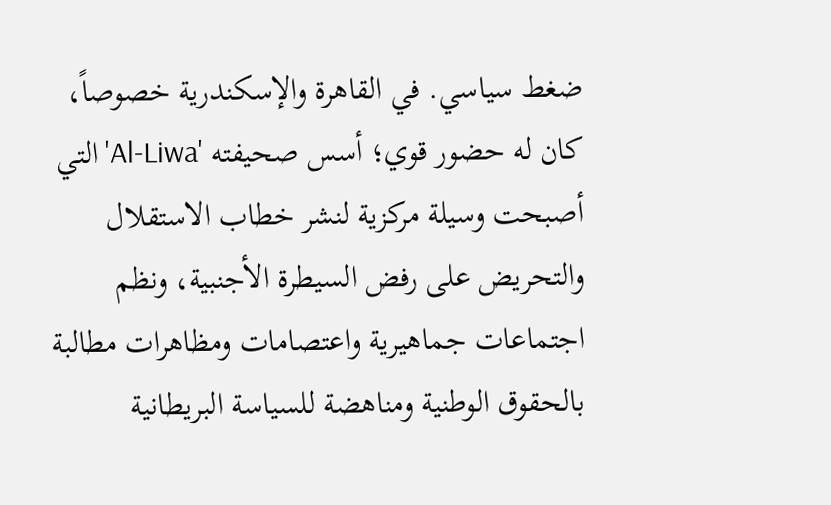ضغط سياسي. في القاهرة والإسكندرية خصوصاً، كان له حضور قوي؛ أسس صحيفته 'Al-Liwa' التي أصبحت وسيلة مركزية لنشر خطاب الاستقلال والتحريض على رفض السيطرة الأجنبية، ونظم اجتماعات جماهيرية واعتصامات ومظاهرات مطالبة بالحقوق الوطنية ومناهضة للسياسة البريطانية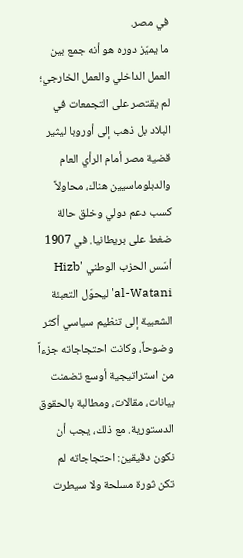في مصر.
ما يميّز دوره هو أنه جمع بين العمل الداخلي والعمل الخارجي؛ لم يقتصر على التجمعات في البلاد بل ذهب إلى أوروبا ليثير قضية مصر أمام الرأي العام والدبلوماسيين هناك، محاولاً كسب دعم دولي وخلق حالة ضغط على بريطانيا. في 1907 أسّس الحزب الوطني 'Hizb al-Watani' ليحوّل التعبئة الشعبية إلى تنظيم سياسي أكثر وضوحاً، وكانت احتجاجاته جزءاً من استراتيجية أوسع تضمنت بيانات، مقالات، ومطالبة بالحقوق الدستورية. مع ذلك، يجب أن نكون دقيقين: احتجاجاته لم تكن ثورة مسلحة ولا سيطرت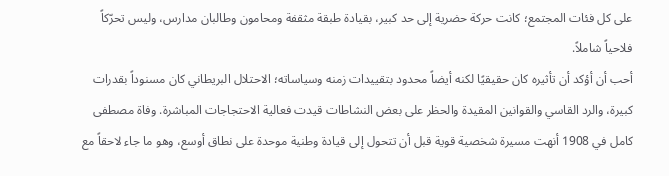على كل فئات المجتمع؛ كانت حركة حضرية إلى حد كبير، بقيادة طبقة مثقفة ومحامون وطالبان مدارس، وليس تحرّكاً فلاحياً شاملاً.
أحب أن أؤكد أن تأثيره كان حقيقيًا لكنه أيضاً محدود بتقييدات زمنه وسياساته؛ الاحتلال البريطاني كان مسنوداً بقدرات كبيرة، والرد القاسي والقوانين المقيدة والحظر على بعض النشاطات قيدت فعالية الاحتجاجات المباشرة. وفاة مصطفى كامل في 1908 أنهت مسيرة شخصية قوية قبل أن تتحول إلى قيادة وطنية موحدة على نطاق أوسع، وهو ما جاء لاحقاً مع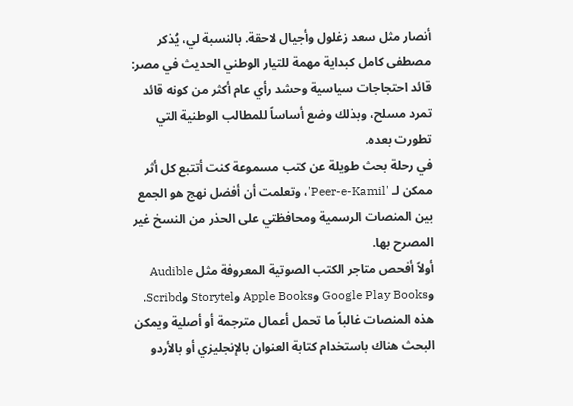أنصار مثل سعد زغلول وأجيال لاحقة. بالنسبة لي، يُذكر مصطفى كامل كبداية مهمة للتيار الوطني الحديث في مصر: قائد احتجاجات سياسية وحشد رأي عام أكثر من كونه قائد تمرد مسلح، وبذلك وضع أساساً للمطالب الوطنية التي تطورت بعده.
في رحلة بحث طويلة عن كتب مسموعة كنت أتتبع كل أثر ممكن لـ 'Peer-e-Kamil'، وتعلمت أن أفضل نهج هو الجمع بين المنصات الرسمية ومحافظتي على الحذر من النسخ غير المصرح بها.
أولاً أفحص متاجر الكتب الصوتية المعروفة مثل Audible وGoogle Play Books وApple Books وStorytel وScribd. هذه المنصات غالباً ما تحمل أعمال مترجمة أو أصلية ويمكن البحث هناك باستخدام كتابة العنوان بالإنجليزي أو بالأردو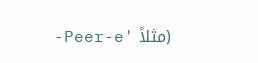(مثلاً 'Peer-e-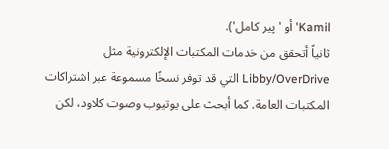Kamil' أو 'پیر کامل').
ثانياً أتحقق من خدمات المكتبات الإلكترونية مثل Libby/OverDrive التي قد توفر نسخًا مسموعة عبر اشتراكات المكتبات العامة. كما أبحث على يوتيوب وصوت كلاود، لكن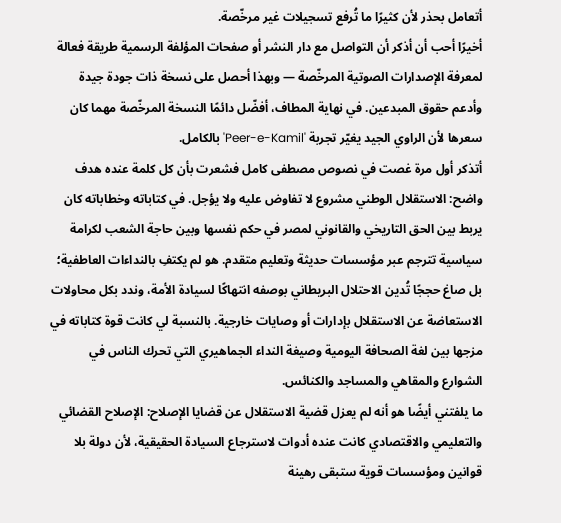أتعامل بحذر لأن كثيرًا ما تُرفع تسجيلات غير مرخّصة.
أخيرًا أحب أن أذكر أن التواصل مع دار النشر أو صفحات المؤلفة الرسمية طريقة فعالة لمعرفة الإصدارات الصوتية المرخّصة — وبهذا أحصل على نسخة ذات جودة جيدة وأدعم حقوق المبدعين. في نهاية المطاف، أفضّل دائمًا النسخة المرخّصة مهما كان سعرها لأن الراوي الجيد يغيّر تجربة 'Peer-e-Kamil' بالكامل.
أتذكر أول مرة غصت في نصوص مصطفى كامل فشعرت بأن كل كلمة عنده هدف واضح: الاستقلال الوطني مشروع لا تفاوض عليه ولا يؤجل. في كتاباته وخطاباته كان يربط بين الحق التاريخي والقانوني لمصر في حكم نفسها وبين حاجة الشعب لكرامة سياسية تترجم عبر مؤسسات حديثة وتعليم متقدم. هو لم يكتفِ بالنداءات العاطفية؛ بل صاغ حججًا تُدين الاحتلال البريطاني بوصفه انتهاكًا لسيادة الأمة، وندد بكل محاولات الاستعاضة عن الاستقلال بإدارات أو وصايات خارجية. بالنسبة لي كانت قوة كتاباته في مزجها بين لغة الصحافة اليومية وصيغة النداء الجماهيري التي تحرك الناس في الشوارع والمقاهي والمساجد والكنائس.
ما يلفتني أيضًا هو أنه لم يعزل قضية الاستقلال عن قضايا الإصلاح: الإصلاح القضائي والتعليمي والاقتصادي كانت عنده أدوات لاسترجاع السيادة الحقيقية، لأن دولة بلا قوانين ومؤسسات قوية ستبقى رهينة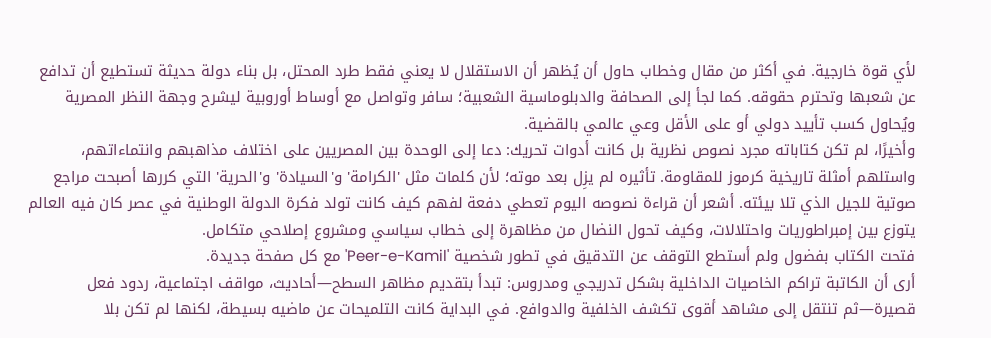لأي قوة خارجية. في أكثر من مقال وخطاب حاول أن يُظهر أن الاستقلال لا يعني فقط طرد المحتل، بل بناء دولة حديثة تستطيع أن تدافع عن شعبها وتحترم حقوقه. كما لجأ إلى الصحافة والدبلوماسية الشعبية؛ سافر وتواصل مع أوساط أوروبية ليشرح وجهة النظر المصرية ويُحاول كسب تأييد دولي أو على الأقل وعي عالمي بالقضية.
وأخيرًا، لم تكن كتاباته مجرد نصوص نظرية بل كانت أدوات تحريك: دعا إلى الوحدة بين المصريين على اختلاف مذاهبهم وانتماءاتهم، واستلهم أمثلة تاريخية كرموز للمقاومة. تأثيره لم يزِل بعد موته؛ لأن كلمات مثل 'الكرامة' و'السيادة' و'الحرية' التي كررها أصبحت مراجع صوتية للجيل الذي تلا بيئته. أشعر أن قراءة نصوصه اليوم تعطي دفعة لفهم كيف كانت تولد فكرة الدولة الوطنية في عصر كان فيه العالم يتوزع بين إمبراطوريات واحتلالات، وكيف تحول النضال من مظاهرة إلى خطاب سياسي ومشروع إصلاحي متكامل.
فتحت الكتاب بفضول ولم أستطع التوقف عن التدقيق في تطور شخصية 'Peer-e-Kamil' مع كل صفحة جديدة.
أرى أن الكاتبة تراكم الخاصيات الداخلية بشكل تدريجي ومدروس: تبدأ بتقديم مظاهر السطح—أحاديث، مواقف اجتماعية، ردود فعل قصيرة—ثم تنتقل إلى مشاهد أقوى تكشف الخلفية والدوافع. في البداية كانت التلميحات عن ماضيه بسيطة، لكنها لم تكن بلا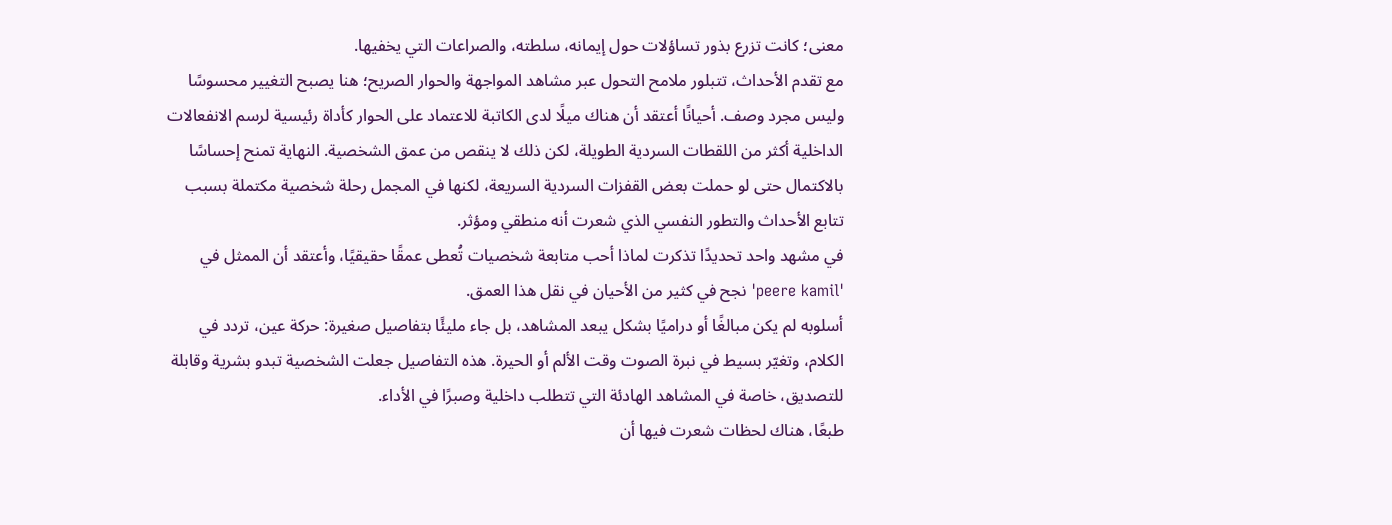معنى؛ كانت تزرع بذور تساؤلات حول إيمانه، سلطته، والصراعات التي يخفيها.
مع تقدم الأحداث، تتبلور ملامح التحول عبر مشاهد المواجهة والحوار الصريح؛ هنا يصبح التغيير محسوسًا وليس مجرد وصف. أحيانًا أعتقد أن هناك ميلًا لدى الكاتبة للاعتماد على الحوار كأداة رئيسية لرسم الانفعالات الداخلية أكثر من اللقطات السردية الطويلة، لكن ذلك لا ينقص من عمق الشخصية. النهاية تمنح إحساسًا بالاكتمال حتى لو حملت بعض القفزات السردية السريعة، لكنها في المجمل رحلة شخصية مكتملة بسبب تتابع الأحداث والتطور النفسي الذي شعرت أنه منطقي ومؤثر.
في مشهد واحد تحديدًا تذكرت لماذا أحب متابعة شخصيات تُعطى عمقًا حقيقيًا، وأعتقد أن الممثل في 'peere kamil' نجح في كثير من الأحيان في نقل هذا العمق.
أسلوبه لم يكن مبالغًا أو دراميًا بشكل يبعد المشاهد، بل جاء مليئًا بتفاصيل صغيرة: حركة عين، تردد في الكلام، وتغيّر بسيط في نبرة الصوت وقت الألم أو الحيرة. هذه التفاصيل جعلت الشخصية تبدو بشرية وقابلة للتصديق، خاصة في المشاهد الهادئة التي تتطلب داخلية وصبرًا في الأداء.
طبعًا، هناك لحظات شعرت فيها أن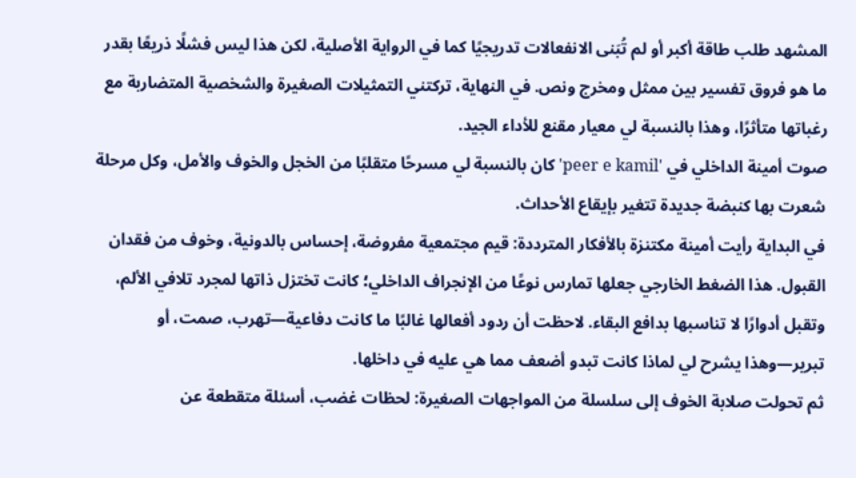المشهد طلب طاقة أكبر أو لم تُبَنى الانفعالات تدريجيًا كما في الرواية الأصلية، لكن هذا ليس فشلًا ذريعًا بقدر ما هو فروق تفسير بين ممثل ومخرج ونص. في النهاية، تركتني التمثيلات الصغيرة والشخصية المتضاربة مع رغباتها متأثرًا، وهذا بالنسبة لي معيار مقنع للأداء الجيد.
صوت أمينة الداخلي في 'peer e kamil' كان بالنسبة لي مسرحًا متقلبًا من الخجل والخوف والأمل، وكل مرحلة شعرت بها كنبضة جديدة تتغير بإيقاع الأحداث.
في البداية رأيت أمينة مكتنزة بالأفكار المترددة: قيم مجتمعية مفروضة، إحساس بالدونية، وخوف من فقدان القبول. هذا الضغط الخارجي جعلها تمارس نوعًا من الإنجراف الداخلي؛ كانت تختزل ذاتها لمجرد تلافي الألم، وتقبل أدوارًا لا تناسبها بدافع البقاء. لاحظت أن ردود أفعالها غالبًا ما كانت دفاعية—تهرب، صمت، أو تبرير—وهذا يشرح لي لماذا كانت تبدو أضعف مما هي عليه في داخلها.
ثم تحولت صلابة الخوف إلى سلسلة من المواجهات الصغيرة: لحظات غضب، أسئلة متقطعة عن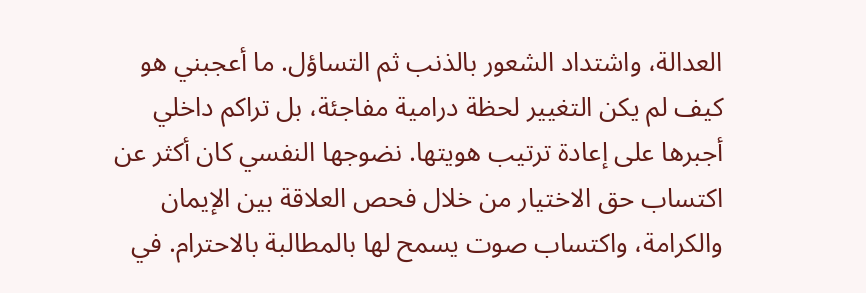العدالة، واشتداد الشعور بالذنب ثم التساؤل. ما أعجبني هو كيف لم يكن التغيير لحظة درامية مفاجئة، بل تراكم داخلي أجبرها على إعادة ترتيب هويتها. نضوجها النفسي كان أكثر عن اكتساب حق الاختيار من خلال فحص العلاقة بين الإيمان والكرامة، واكتساب صوت يسمح لها بالمطالبة بالاحترام. في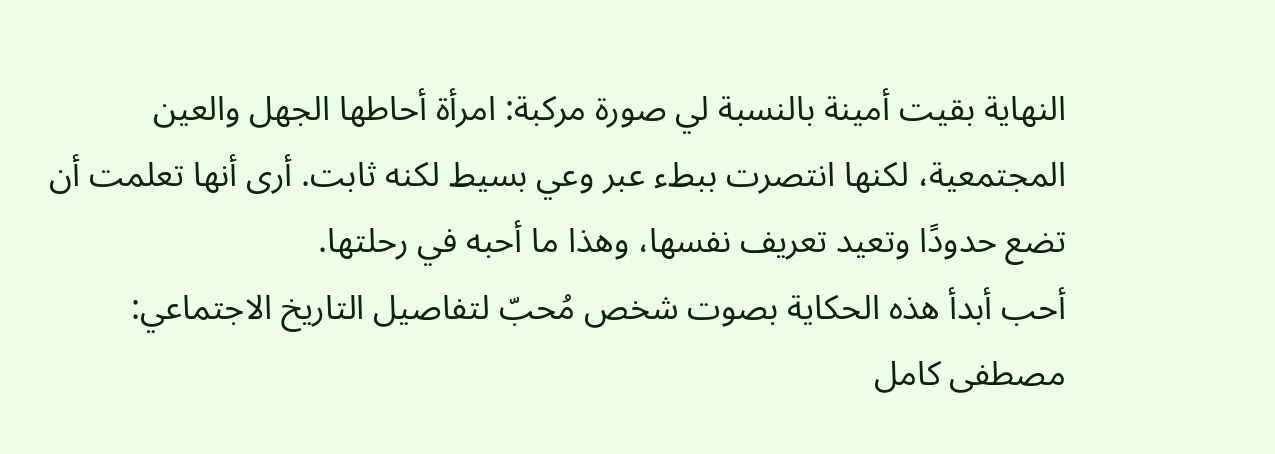النهاية بقيت أمينة بالنسبة لي صورة مركبة: امرأة أحاطها الجهل والعين المجتمعية، لكنها انتصرت ببطء عبر وعي بسيط لكنه ثابت. أرى أنها تعلمت أن تضع حدودًا وتعيد تعريف نفسها، وهذا ما أحبه في رحلتها.
أحب أبدأ هذه الحكاية بصوت شخص مُحبّ لتفاصيل التاريخ الاجتماعي: مصطفى كامل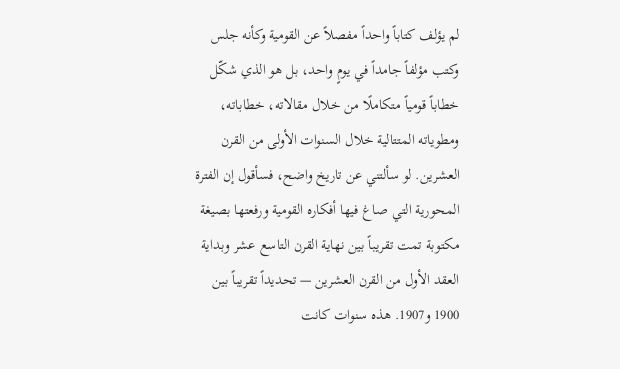لم يؤلف كتاباً واحداً مفصلاً عن القومية وكأنه جلس وكتب مؤلفاً جامداً في يومٍ واحد، بل هو الذي شكّل خطاباً قومياً متكاملًا من خلال مقالاته، خطاباته، ومطوياته المتتالية خلال السنوات الأولى من القرن العشرين. لو سألتني عن تاريخ واضح، فسأقول إن الفترة المحورية التي صاغ فيها أفكاره القومية ورفعتها بصيغة مكتوبة تمت تقريباً بين نهاية القرن التاسع عشر وبداية العقد الأول من القرن العشرين — تحديداً تقريباً بين 1900 و1907. هذه سنوات كانت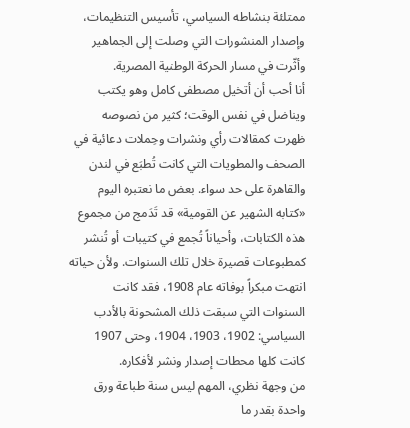ممتلئة بنشاطه السياسي، تأسيس التنظيمات، وإصدار المنشورات التي وصلت إلى الجماهير وأثّرت في مسار الحركة الوطنية المصرية.
أنا أحب أن أتخيل مصطفى كامل وهو يكتب ويناضل في نفس الوقت؛ كثير من نصوصه ظهرت كمقالات رأي ونشرات وحِملات دعائية في الصحف والمطويات التي كانت تُطبَع في لندن والقاهرة على حد سواء. بعض ما نعتبره اليوم «كتابه الشهير عن القومية» قد تَدَمج من مجموع هذه الكتابات، وأحياناً تُجمع في كتيبات أو تُنشر كمطبوعات قصيرة خلال تلك السنوات. ولأن حياته انتهت مبكراً بوفاته عام 1908، فقد كانت السنوات التي سبقت ذلك المشحونة بالأدب السياسي: 1902، 1903، 1904، وحتى 1907 كانت كلها محطات إصدار ونشر لأفكاره.
من وجهة نظري، المهم ليس سنة طباعة ورق واحدة بقدر ما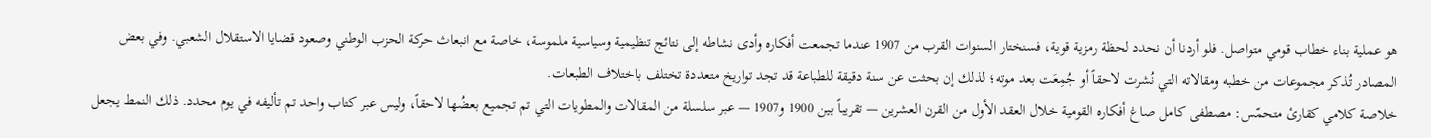هو عملية بناء خطاب قومي متواصل. فلو أردنا أن نحدد لحظة رمزية قوية، فسنختار السنوات القرب من 1907 عندما تجمعت أفكاره وأدى نشاطه إلى نتائج تنظيمية وسياسية ملموسة، خاصة مع انبعاث حركة الحزب الوطني وصعود قضايا الاستقلال الشعبي. وفي بعض المصادر تُذكر مجموعات من خطبه ومقالاته التي نُشرت لاحقاً أو جُمِعَت بعد موته؛ لذلك إن بحثت عن سنة دقيقة للطباعة قد تجد تواريخ متعددة تختلف باختلاف الطبعات.
خلاصة كلامي كقارئ متحمّس: مصطفى كامل صاغ أفكاره القومية خلال العقد الأول من القرن العشرين — تقريباً بين 1900 و1907 — عبر سلسلة من المقالات والمطويات التي تم تجميع بعضُها لاحقاً، وليس عبر كتاب واحد تم تأليفه في يوم محدد. ذلك النمط يجعل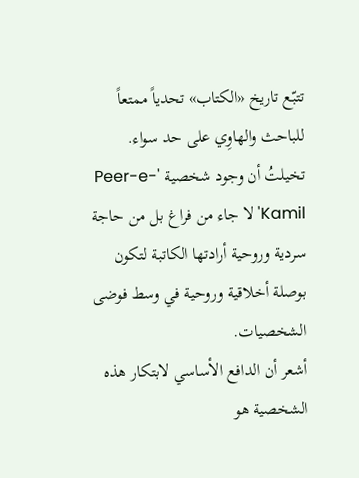تتبّع تاريخ «الكتاب» تحدياً ممتعاً للباحث والهاوِي على حد سواء.
تخيلتُ أن وجود شخصية 'Peer-e-Kamil' لا جاء من فراغ بل من حاجة سردية وروحية أرادتها الكاتبة لتكون بوصلة أخلاقية وروحية في وسط فوضى الشخصيات.
أشعر أن الدافع الأساسي لابتكار هذه الشخصية هو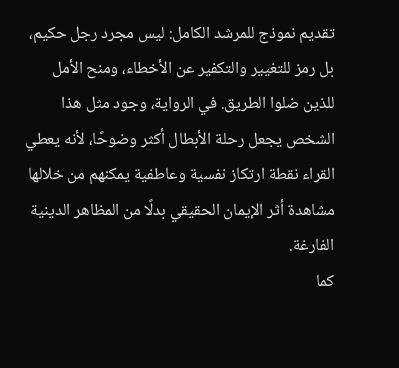تقديم نموذج للمرشد الكامل: ليس مجرد رجل حكيم، بل رمز للتغيير والتكفير عن الأخطاء، ومنح الأمل للذين ضلوا الطريق. في الرواية، وجود مثل هذا الشخص يجعل رحلة الأبطال أكثر وضوحًا، لأنه يعطي القراء نقطة ارتكاز نفسية وعاطفية يمكنهم من خلالها مشاهدة أثر الإيمان الحقيقي بدلًا من المظاهر الدينية الفارغة.
كما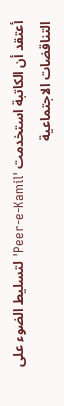أعتقد أن الكاتبة استخدمت 'Peer-e-Kamil' لتسليط الضوء على التناقضات الاجتماعية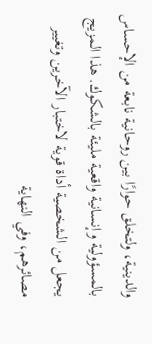والدينية، ولتخلق حوارًا بين روحانية نابعة من الإحساس بالمسؤولية وإنسانية واقعية مليئة بالشكوك. هذا المزيج يجعل من الشخصية أداة قوية لاختبار الآخرين وتغيير مصائرهم، وفي النهاية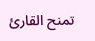تمنح القارئ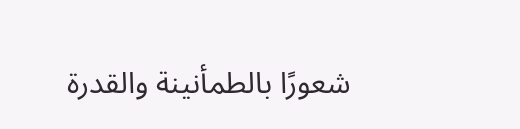شعورًا بالطمأنينة والقدرة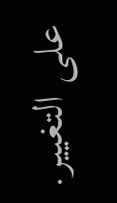على التغيير.